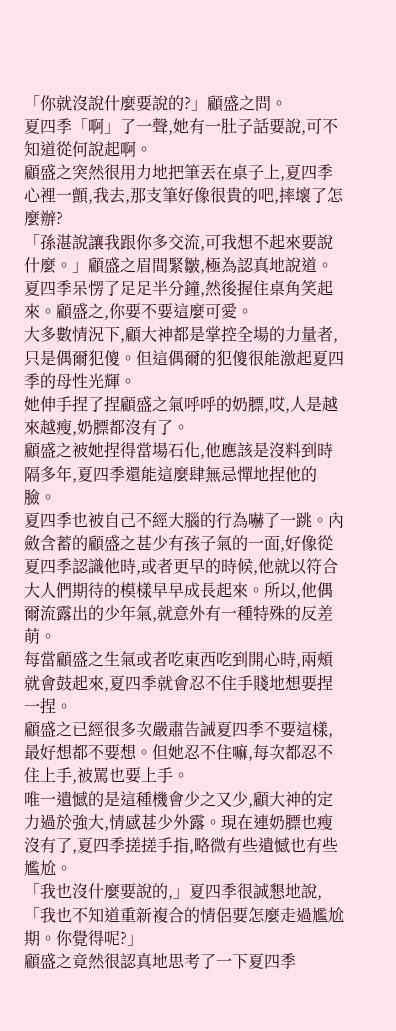「你就沒說什麼要說的?」顧盛之問。
夏四季「啊」了一聲,她有一肚子話要說,可不知道從何說起啊。
顧盛之突然很用力地把筆丟在桌子上,夏四季心裡一顫,我去,那支筆好像很貴的吧,摔壞了怎麼辦?
「孫湛說讓我跟你多交流,可我想不起來要說什麼。」顧盛之眉間緊皺,極為認真地說道。
夏四季呆愣了足足半分鐘,然後握住桌角笑起來。顧盛之,你要不要這麼可愛。
大多數情況下,顧大神都是掌控全場的力量者,只是偶爾犯傻。但這偶爾的犯傻很能激起夏四季的母性光輝。
她伸手捏了捏顧盛之氣呼呼的奶膘,哎,人是越來越瘦,奶膘都沒有了。
顧盛之被她捏得當場石化,他應該是沒料到時隔多年,夏四季還能這麼肆無忌憚地捏他的臉。
夏四季也被自己不經大腦的行為嚇了一跳。內斂含蓄的顧盛之甚少有孩子氣的一面,好像從夏四季認識他時,或者更早的時候,他就以符合大人們期待的模樣早早成長起來。所以,他偶爾流露出的少年氣,就意外有一種特殊的反差萌。
每當顧盛之生氣或者吃東西吃到開心時,兩頰就會鼓起來,夏四季就會忍不住手賤地想要捏一捏。
顧盛之已經很多次嚴肅告誡夏四季不要這樣,最好想都不要想。但她忍不住嘛,每次都忍不住上手,被罵也要上手。
唯一遺憾的是這種機會少之又少,顧大神的定力過於強大,情感甚少外露。現在連奶膘也瘦沒有了,夏四季搓搓手指,略微有些遺憾也有些尷尬。
「我也沒什麼要說的,」夏四季很誠懇地說,「我也不知道重新複合的情侶要怎麼走過尷尬期。你覺得呢?」
顧盛之竟然很認真地思考了一下夏四季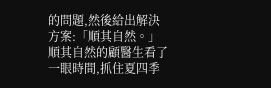的問題,然後給出解決方案:「順其自然。」
順其自然的顧醫生看了一眼時間,抓住夏四季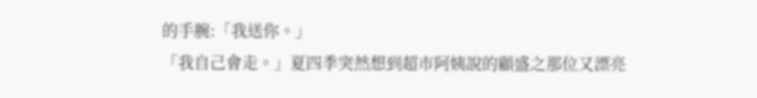的手腕:「我送你。」
「我自己會走。」夏四季突然想到超市阿姨說的顧盛之那位又漂亮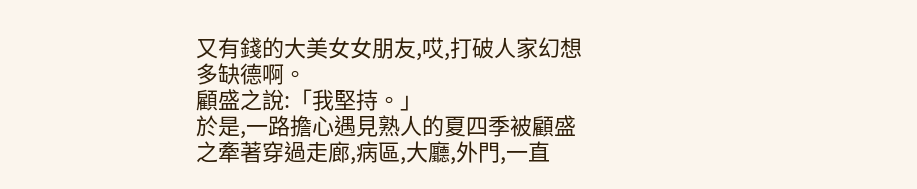又有錢的大美女女朋友,哎,打破人家幻想多缺德啊。
顧盛之說:「我堅持。」
於是,一路擔心遇見熟人的夏四季被顧盛之牽著穿過走廊,病區,大廳,外門,一直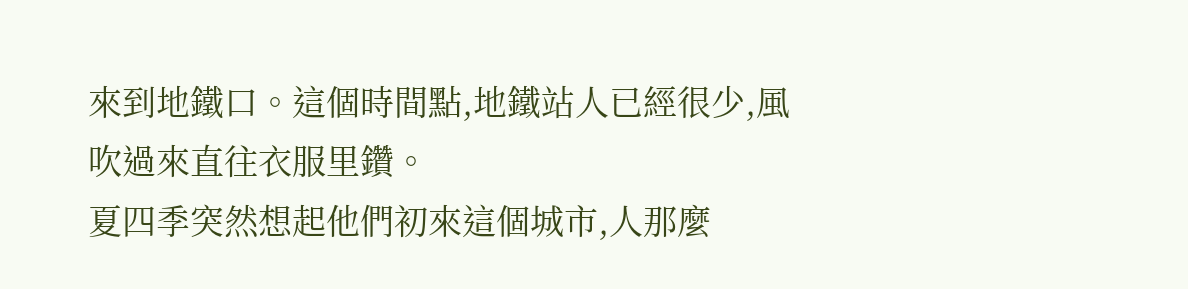來到地鐵口。這個時間點,地鐵站人已經很少,風吹過來直往衣服里鑽。
夏四季突然想起他們初來這個城市,人那麼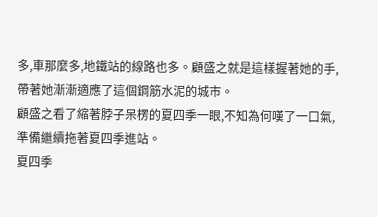多,車那麼多,地鐵站的線路也多。顧盛之就是這樣握著她的手,帶著她漸漸適應了這個鋼筋水泥的城市。
顧盛之看了縮著脖子呆楞的夏四季一眼,不知為何嘆了一口氣,準備繼續拖著夏四季進站。
夏四季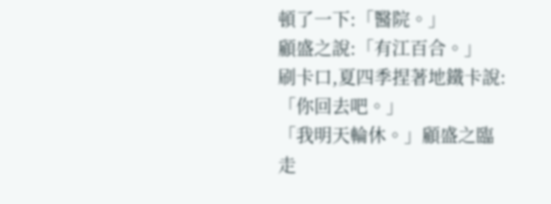頓了一下:「醫院。」
顧盛之說:「有江百合。」
刷卡口,夏四季捏著地鐵卡說:「你回去吧。」
「我明天輪休。」顧盛之臨走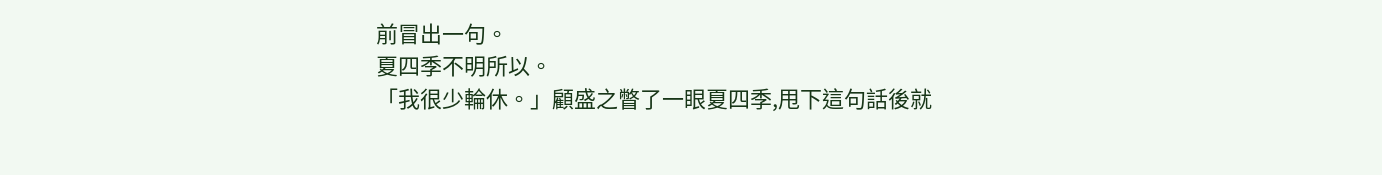前冒出一句。
夏四季不明所以。
「我很少輪休。」顧盛之瞥了一眼夏四季,甩下這句話後就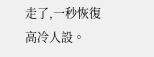走了,一秒恢復高冷人設。